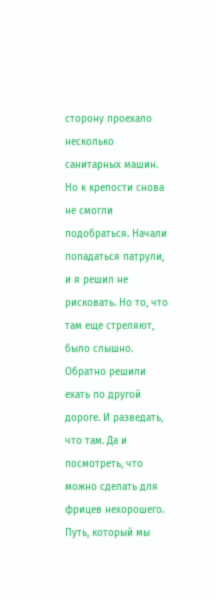сторону проехало несколько санитарных машин. Но к крепости снова не смогли подобраться. Начали попадаться патрули, и я решил не рисковать. Но то, что там еще стреляют, было слышно. Обратно решили ехать по другой дороге. И разведать, что там. Да и посмотреть, что можно сделать для фрицев нехорошего.
Путь, который мы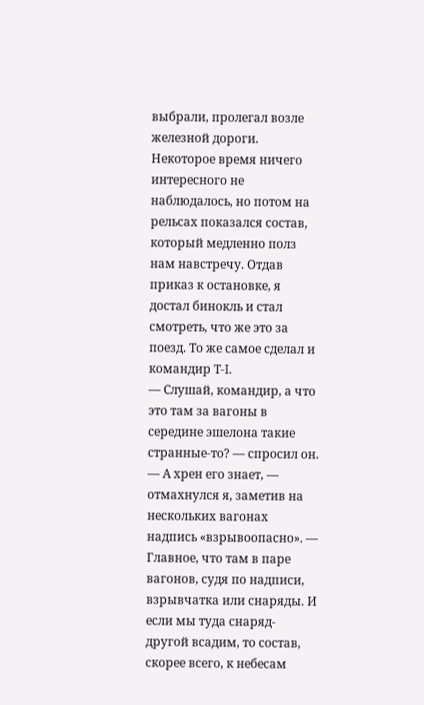выбрали, пролегал возле железной дороги. Некоторое время ничего интересного не наблюдалось, но потом на рельсах показался состав, который медленно полз нам навстречу. Отдав приказ к остановке, я достал бинокль и стал смотреть, что же это за поезд. То же самое сделал и командир Т-I.
— Слушай, командир, а что это там за вагоны в середине эшелона такие странные-то? — спросил он.
— А хрен его знает, — отмахнулся я, заметив на нескольких вагонах надпись «взрывоопасно». — Главное, что там в паре вагонов, судя по надписи, взрывчатка или снаряды. И если мы туда снаряд-другой всадим, то состав, скорее всего, к небесам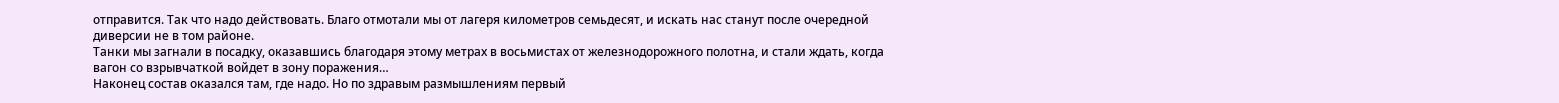отправится. Так что надо действовать. Благо отмотали мы от лагеря километров семьдесят, и искать нас станут после очередной диверсии не в том районе.
Танки мы загнали в посадку, оказавшись благодаря этому метрах в восьмистах от железнодорожного полотна, и стали ждать, когда вагон со взрывчаткой войдет в зону поражения…
Наконец состав оказался там, где надо. Но по здравым размышлениям первый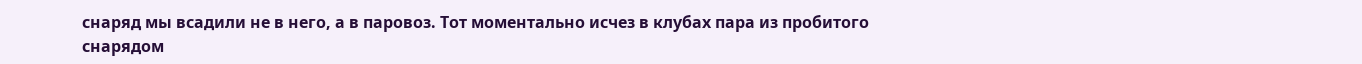снаряд мы всадили не в него, а в паровоз. Тот моментально исчез в клубах пара из пробитого снарядом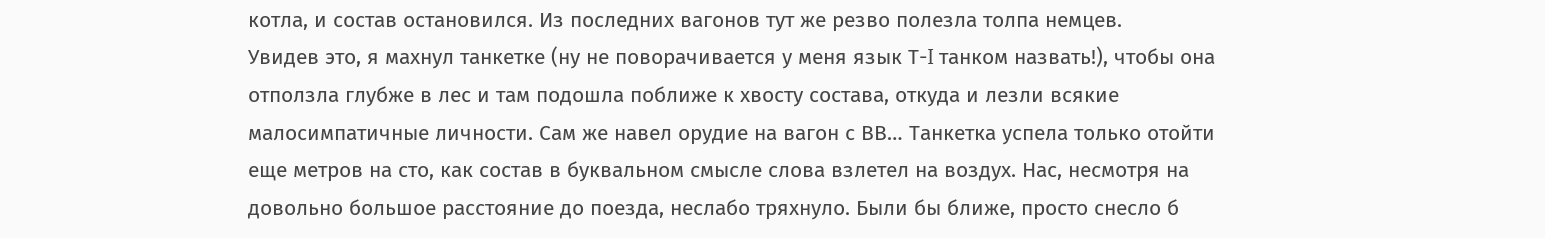котла, и состав остановился. Из последних вагонов тут же резво полезла толпа немцев.
Увидев это, я махнул танкетке (ну не поворачивается у меня язык Т-I танком назвать!), чтобы она отползла глубже в лес и там подошла поближе к хвосту состава, откуда и лезли всякие малосимпатичные личности. Сам же навел орудие на вагон с ВВ… Танкетка успела только отойти еще метров на сто, как состав в буквальном смысле слова взлетел на воздух. Нас, несмотря на довольно большое расстояние до поезда, неслабо тряхнуло. Были бы ближе, просто снесло б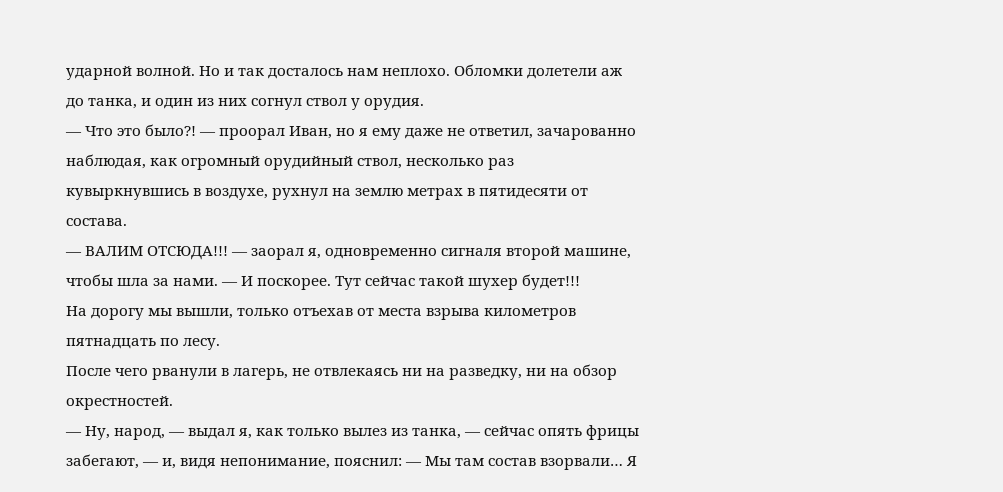ударной волной. Но и так досталось нам неплохо. Обломки долетели аж до танка, и один из них согнул ствол у орудия.
— Что это было?! — проорал Иван, но я ему даже не ответил, зачарованно наблюдая, как огромный орудийный ствол, несколько раз кувыркнувшись в воздухе, рухнул на землю метрах в пятидесяти от состава.
— ВАЛИМ ОТСЮДА!!! — заорал я, одновременно сигналя второй машине, чтобы шла за нами. — И поскорее. Тут сейчас такой шухер будет!!!
На дорогу мы вышли, только отъехав от места взрыва километров пятнадцать по лесу.
После чего рванули в лагерь, не отвлекаясь ни на разведку, ни на обзор окрестностей.
— Ну, народ, — выдал я, как только вылез из танка, — сейчас опять фрицы забегают, — и, видя непонимание, пояснил: — Мы там состав взорвали… Я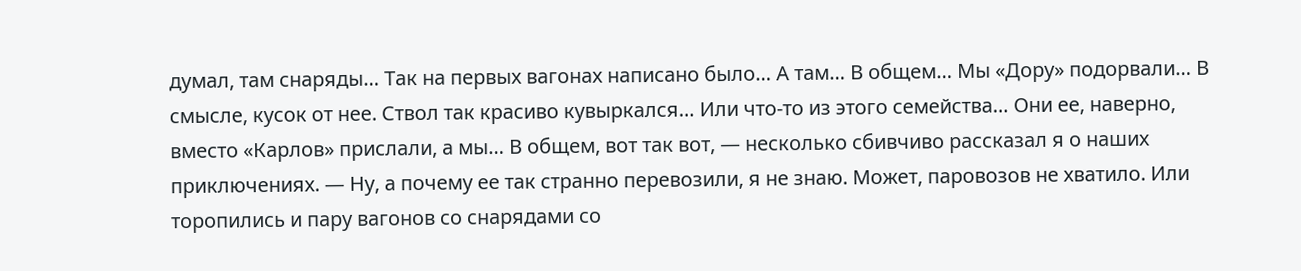думал, там снаряды… Так на первых вагонах написано было… А там… В общем… Мы «Дору» подорвали… В смысле, кусок от нее. Ствол так красиво кувыркался… Или что-то из этого семейства… Они ее, наверно, вместо «Карлов» прислали, а мы… В общем, вот так вот, — несколько сбивчиво рассказал я о наших приключениях. — Ну, а почему ее так странно перевозили, я не знаю. Может, паровозов не хватило. Или торопились и пару вагонов со снарядами со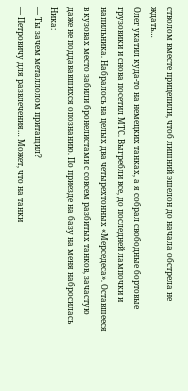стволом вместе прицепили, чтоб лишний эшелон до начала обстрела не ждать…
Олег укатил куда-то на немецких танках, а я собрал свободные бортовые грузовики и снова посетил МТС. Выгребли все, до последней лампочки и напильника. Набралось на целых два четырехтонных «Мерседеса». Оставшееся в кузовах место забили бронелистами с совсем разбитых танков, зачастую даже не поддававшихся опознанию. По приезде на базу на меня набросилась Ника:
— Ты зачем металлолом притащил?
— Петровичу для развлечения… Может, что на танки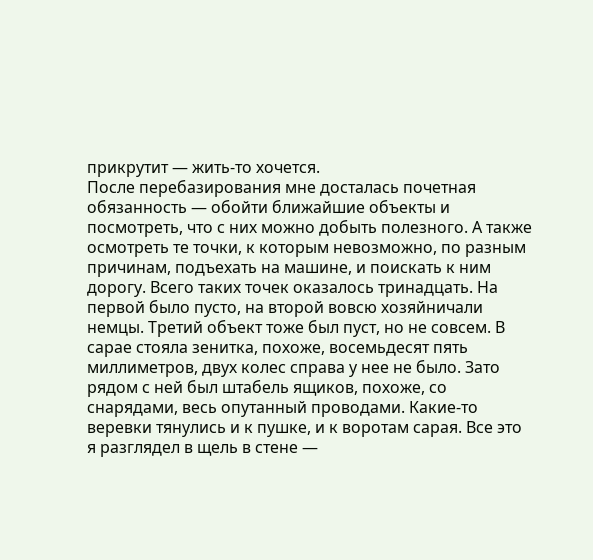прикрутит — жить-то хочется.
После перебазирования мне досталась почетная обязанность — обойти ближайшие объекты и посмотреть, что с них можно добыть полезного. А также осмотреть те точки, к которым невозможно, по разным причинам, подъехать на машине, и поискать к ним дорогу. Всего таких точек оказалось тринадцать. На первой было пусто, на второй вовсю хозяйничали немцы. Третий объект тоже был пуст, но не совсем. В сарае стояла зенитка, похоже, восемьдесят пять миллиметров, двух колес справа у нее не было. Зато рядом с ней был штабель ящиков, похоже, со снарядами, весь опутанный проводами. Какие-то веревки тянулись и к пушке, и к воротам сарая. Все это я разглядел в щель в стене —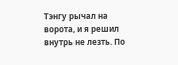Тэнгу рычал на ворота, и я решил внутрь не лезть. По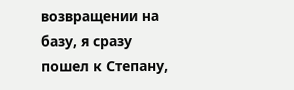возвращении на базу, я сразу пошел к Степану,